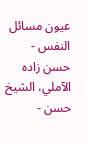عيون مسائل النفس - حسن زاده الآملي، الشيخ حسن -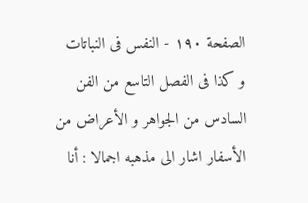الصفحة ١٩٠ - النفس فى النباتات
و كذا فى الفصل التاسع من الفن السادس من الجواهر و الأعراض من الأسفار اشار الى مذهبه اجمالا : أنا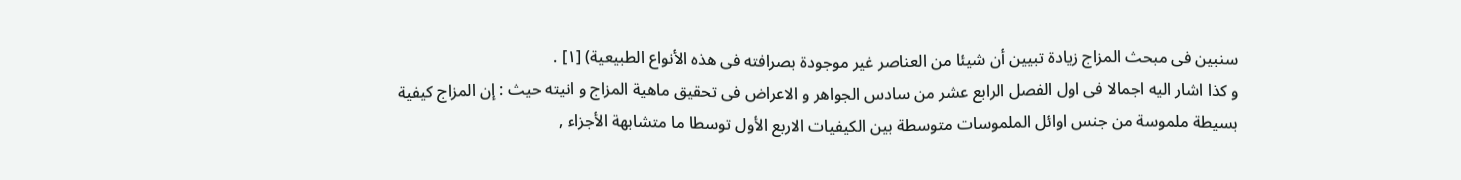سنبين فى مبحث المزاج زيادة تبيين أن شيئا من العناصر غير موجودة بصرافته فى هذه الأنواع الطبيعية) [١] .
و كذا اشار اليه اجمالا فى اول الفصل الرابع عشر من سادس الجواهر و الاعراض فى تحقيق ماهية المزاج و انيته حيث : إن المزاج كيفية بسيطة ملموسة من جنس اوائل الملموسات متوسطة بين الكيفيات الاربع الأول توسطا ما متشابهة الأجزاء ,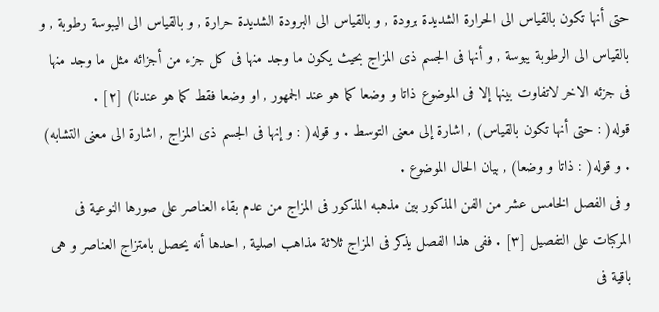حتى أنها تكون بالقياس الى الحرارة الشديدة برودة , و بالقياس الى البرودة الشديدة حرارة , و بالقياس الى اليبوسة رطوبة , و بالقياس الى الرطوبة يبوسة , و أنها فى الجسم ذى المزاج بحيث يكون ما وجد منها فى كل جزء من أجزائه مثل ما وجد منها فى جزئه الاخر لاتفاوت بينها إلا فى الموضوع ذاتا و وضعا كما هو عند الجمهور , او وضعا فقط كما هو عندنا) [٢] .
قوله( : حتى أنها تكون بالقياس) , اشارة إلى معنى التوسط . و قوله( : و إنها فى الجسم ذى المزاج , اشارة الى معنى التشابه) . و قوله( : ذاتا و وضعا) , بيان الحال الموضوع .
و فى الفصل الخامس عشر من الفن المذكور بين مذهبه المذكور فى المزاج من عدم بقاء العناصر على صورها النوعية فى المركبات على التفصيل [٣] . ففى هذا الفصل يذكر فى المزاج ثلاثة مذاهب اصلية , احدها أنه يحصل بامتزاج العناصر و هى باقية فى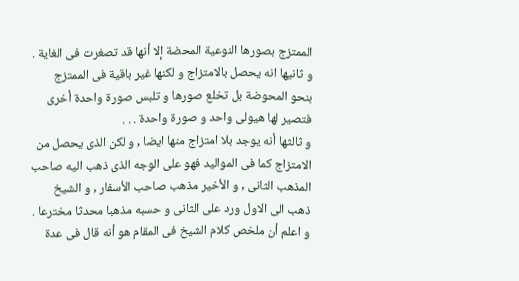الممتزج بصورها النوعية المحضة إلا أنها قد تصغرت فى الغاية .
و ثانيها انه يحصل بالامتزاج و لكنها غير باقية فى الممتزج بنحو المحوضة بل تخلع صورها و تلبس صورة واحدة أخرى فتصير لها هيولى واحد و صورة واحدة . . .
و ثالثها أنه يوجد بلا امتزاج منها ايضا , و لكن الذى يحصل من الامتزاج كما فى المواليد فهو على الوجه الذى ذهب اليه صاحب المذهب الثانى , و الأخير مذهب صاحب الأسفار , و الشيخ ذهب الى الاول ورد على الثانى و حسبه مذهبا محدثا مخترعا .
و اعلم أن ملخص كلام الشيخ فى المقام هو أنه قال فى عدة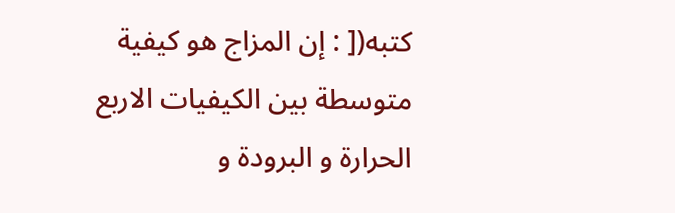كتبه([ : إن المزاج هو كيفية متوسطة بين الكيفيات الاربع الحرارة و البرودة و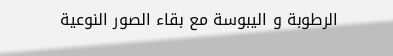الرطوبة و اليبوسة مع بقاء الصور النوعية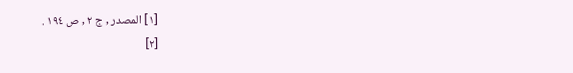[١] المصدر , ج ٢ , ص ١٩٤ .
[٢]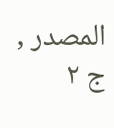المصدر , ج ٢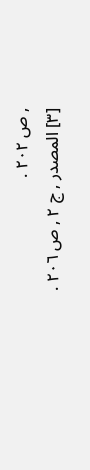, ص ٢٠٢ .
[٣] المصدر , ج ٢ , ص ٢٠٦ .